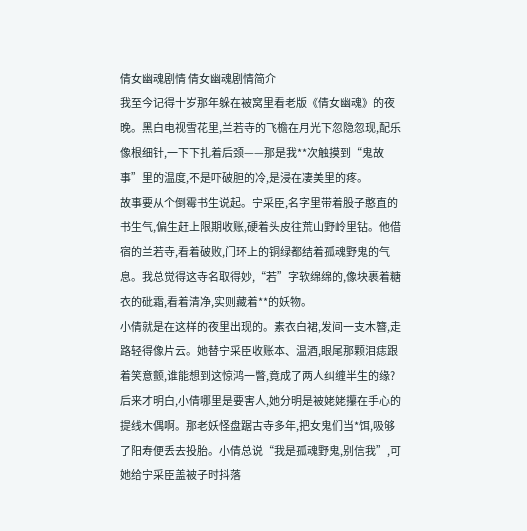倩女幽魂剧情 倩女幽魂剧情简介
我至今记得十岁那年躲在被窝里看老版《倩女幽魂》的夜晚。黑白电视雪花里,兰若寺的飞檐在月光下忽隐忽现,配乐像根细针,一下下扎着后颈——那是我**次触摸到“鬼故事”里的温度,不是吓破胆的冷,是浸在凄美里的疼。
故事要从个倒霉书生说起。宁采臣,名字里带着股子憨直的书生气,偏生赶上限期收账,硬着头皮往荒山野岭里钻。他借宿的兰若寺,看着破败,门环上的铜绿都结着孤魂野鬼的气息。我总觉得这寺名取得妙,“若”字软绵绵的,像块裹着糖衣的砒霜,看着清净,实则藏着**的妖物。
小倩就是在这样的夜里出现的。素衣白裙,发间一支木簪,走路轻得像片云。她替宁采臣收账本、温酒,眼尾那颗泪痣跟着笑意颤,谁能想到这惊鸿一瞥,竟成了两人纠缠半生的缘?后来才明白,小倩哪里是要害人,她分明是被姥姥攥在手心的提线木偶啊。那老妖怪盘踞古寺多年,把女鬼们当*饵,吸够了阳寿便丢去投胎。小倩总说“我是孤魂野鬼,别信我”,可她给宁采臣盖被子时抖落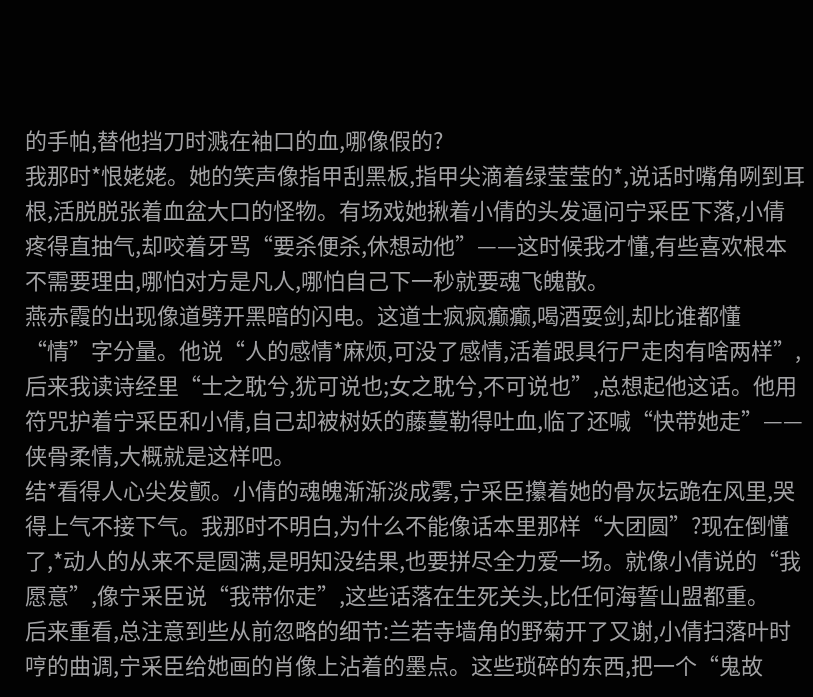的手帕,替他挡刀时溅在袖口的血,哪像假的?
我那时*恨姥姥。她的笑声像指甲刮黑板,指甲尖滴着绿莹莹的*,说话时嘴角咧到耳根,活脱脱张着血盆大口的怪物。有场戏她揪着小倩的头发逼问宁采臣下落,小倩疼得直抽气,却咬着牙骂“要杀便杀,休想动他”——这时候我才懂,有些喜欢根本不需要理由,哪怕对方是凡人,哪怕自己下一秒就要魂飞魄散。
燕赤霞的出现像道劈开黑暗的闪电。这道士疯疯癫癫,喝酒耍剑,却比谁都懂“情”字分量。他说“人的感情*麻烦,可没了感情,活着跟具行尸走肉有啥两样”,后来我读诗经里“士之耽兮,犹可说也;女之耽兮,不可说也”,总想起他这话。他用符咒护着宁采臣和小倩,自己却被树妖的藤蔓勒得吐血,临了还喊“快带她走”——侠骨柔情,大概就是这样吧。
结*看得人心尖发颤。小倩的魂魄渐渐淡成雾,宁采臣攥着她的骨灰坛跪在风里,哭得上气不接下气。我那时不明白,为什么不能像话本里那样“大团圆”?现在倒懂了,*动人的从来不是圆满,是明知没结果,也要拼尽全力爱一场。就像小倩说的“我愿意”,像宁采臣说“我带你走”,这些话落在生死关头,比任何海誓山盟都重。
后来重看,总注意到些从前忽略的细节:兰若寺墙角的野菊开了又谢,小倩扫落叶时哼的曲调,宁采臣给她画的肖像上沾着的墨点。这些琐碎的东西,把一个“鬼故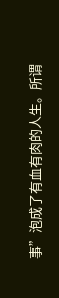事”泡成了有血有肉的人生。所谓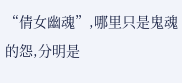“倩女幽魂”,哪里只是鬼魂的怨,分明是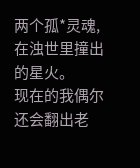两个孤*灵魂,在浊世里撞出的星火。
现在的我偶尔还会翻出老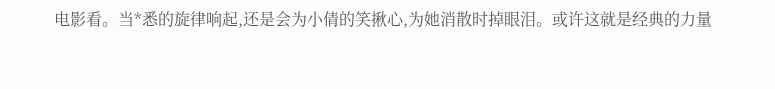电影看。当*悉的旋律响起,还是会为小倩的笑揪心,为她消散时掉眼泪。或许这就是经典的力量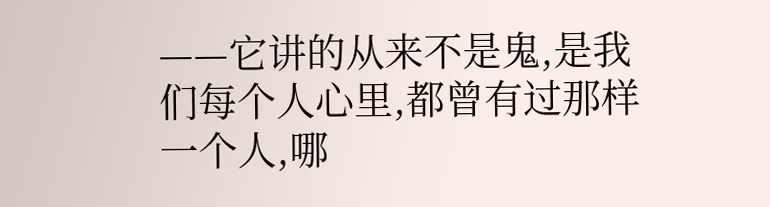——它讲的从来不是鬼,是我们每个人心里,都曾有过那样一个人,哪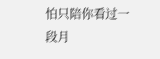怕只陪你看过一段月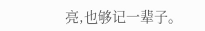亮,也够记一辈子。